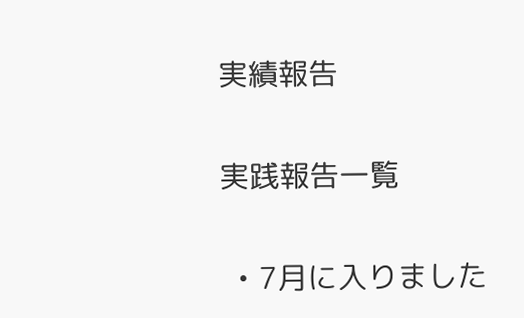実績報告

実践報告一覧

  • 7月に入りました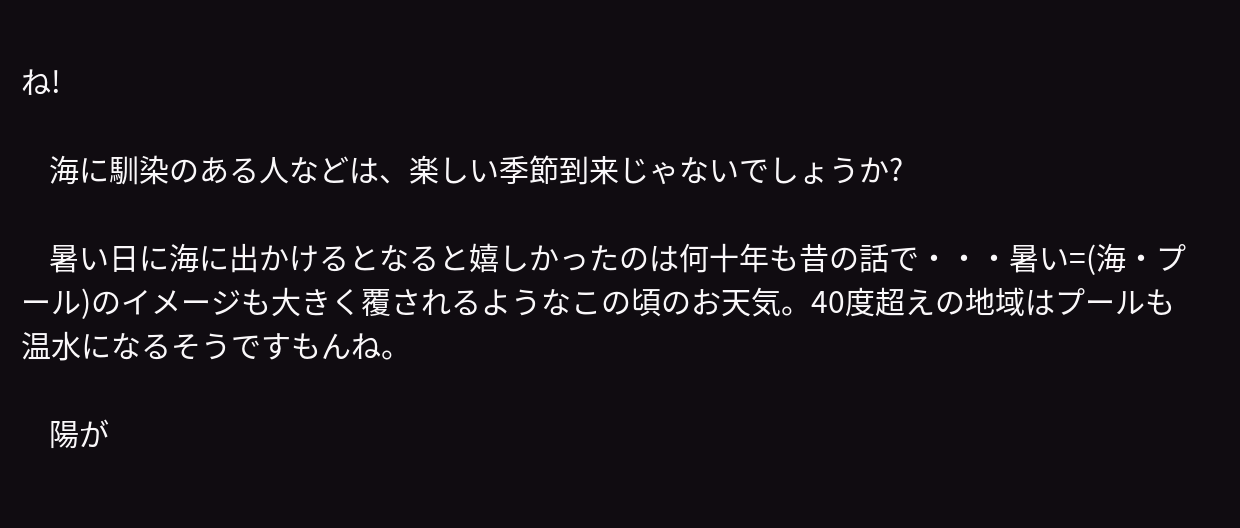ね!

    海に馴染のある人などは、楽しい季節到来じゃないでしょうか?

    暑い日に海に出かけるとなると嬉しかったのは何十年も昔の話で・・・暑い=(海・プール)のイメージも大きく覆されるようなこの頃のお天気。40度超えの地域はプールも温水になるそうですもんね。

    陽が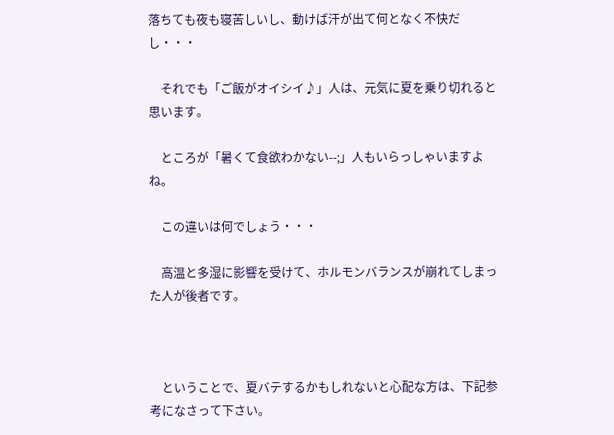落ちても夜も寝苦しいし、動けば汗が出て何となく不快だし・・・

    それでも「ご飯がオイシイ♪」人は、元気に夏を乗り切れると思います。

    ところが「暑くて食欲わかない--;」人もいらっしゃいますよね。

    この違いは何でしょう・・・

    高温と多湿に影響を受けて、ホルモンバランスが崩れてしまった人が後者です。



    ということで、夏バテするかもしれないと心配な方は、下記参考になさって下さい。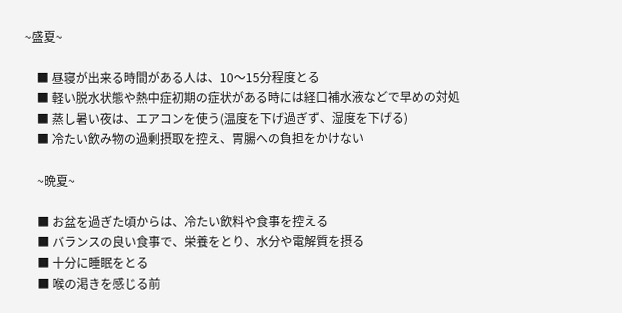~盛夏~

    ■ 昼寝が出来る時間がある人は、10〜15分程度とる
    ■ 軽い脱水状態や熱中症初期の症状がある時には経口補水液などで早めの対処
    ■ 蒸し暑い夜は、エアコンを使う(温度を下げ過ぎず、湿度を下げる)
    ■ 冷たい飲み物の過剰摂取を控え、胃腸への負担をかけない

    ~晩夏~

    ■ お盆を過ぎた頃からは、冷たい飲料や食事を控える
    ■ バランスの良い食事で、栄養をとり、水分や電解質を摂る
    ■ 十分に睡眠をとる
    ■ 喉の渇きを感じる前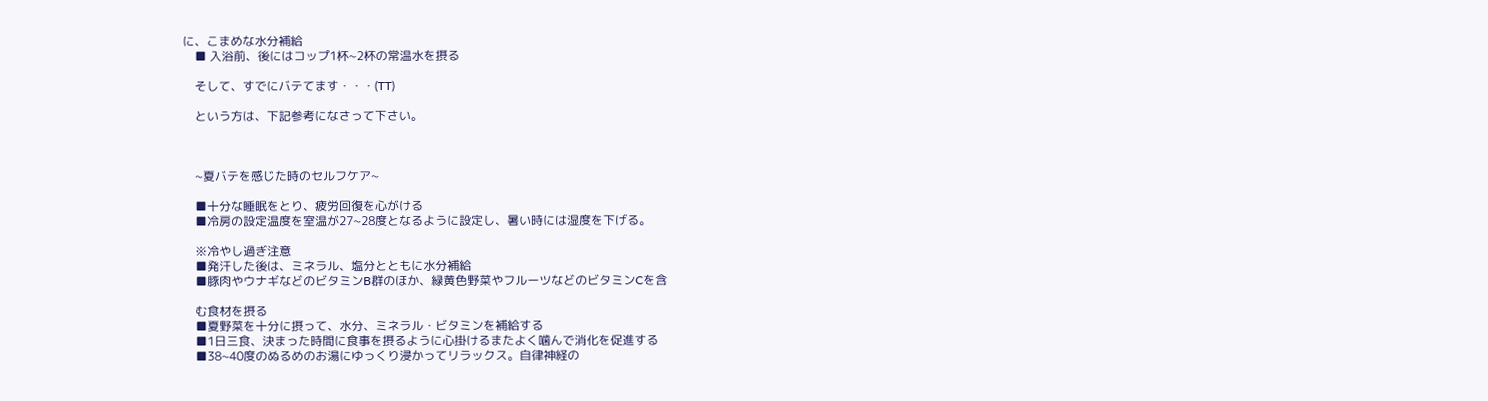に、こまめな水分補給
    ■ 入浴前、後にはコップ1杯~2杯の常温水を摂る

    そして、すでにバテてます・・・(TT)

    という方は、下記参考になさって下さい。



    ~夏バテを感じた時のセルフケア~

    ■十分な睡眠をとり、疲労回復を心がける
    ■冷房の設定温度を室温が27~28度となるように設定し、暑い時には湿度を下げる。

    ※冷やし過ぎ注意
    ■発汗した後は、ミネラル、塩分とともに水分補給
    ■豚肉やウナギなどのビタミンB群のほか、緑黄色野菜やフルーツなどのビタミンCを含

    む食材を摂る
    ■夏野菜を十分に摂って、水分、ミネラル・ビタミンを補給する
    ■1日三食、決まった時間に食事を摂るように心掛けるまたよく噛んで消化を促進する
    ■38~40度のぬるめのお湯にゆっくり浸かってリラックス。自律神経の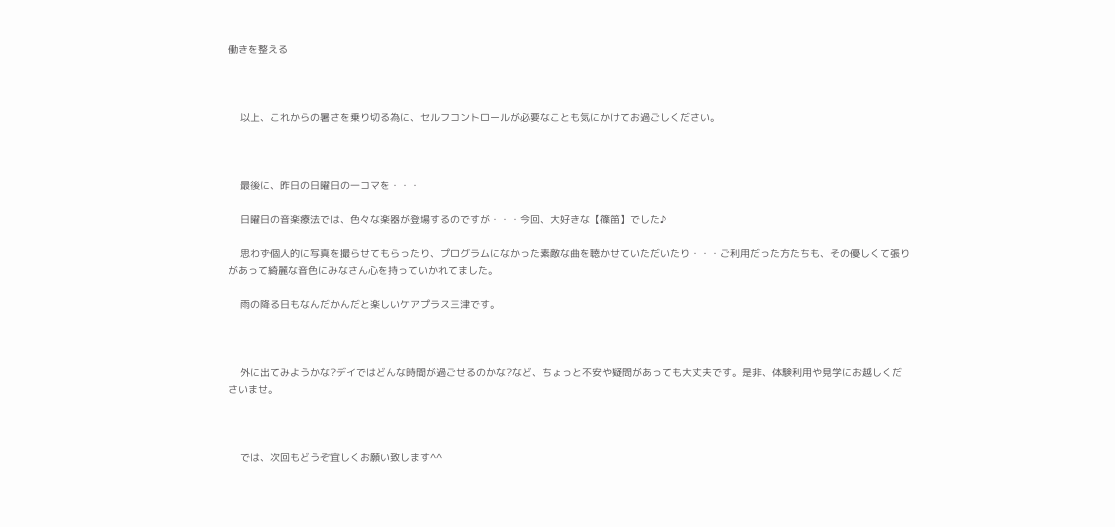働きを整える



    以上、これからの暑さを乗り切る為に、セルフコントロールが必要なことも気にかけてお過ごしください。



    最後に、昨日の日曜日の一コマを・・・

    日曜日の音楽療法では、色々な楽器が登場するのですが・・・今回、大好きな【篠笛】でした♪

    思わず個人的に写真を撮らせてもらったり、プログラムになかった素敵な曲を聴かせていただいたり・・・ご利用だった方たちも、その優しくて張りがあって綺麗な音色にみなさん心を持っていかれてました。

    雨の降る日もなんだかんだと楽しいケアプラス三津です。



    外に出てみようかな?デイではどんな時間が過ごせるのかな?など、ちょっと不安や疑問があっても大丈夫です。是非、体験利用や見学にお越しくださいませ。



    では、次回もどうぞ宜しくお願い致します^^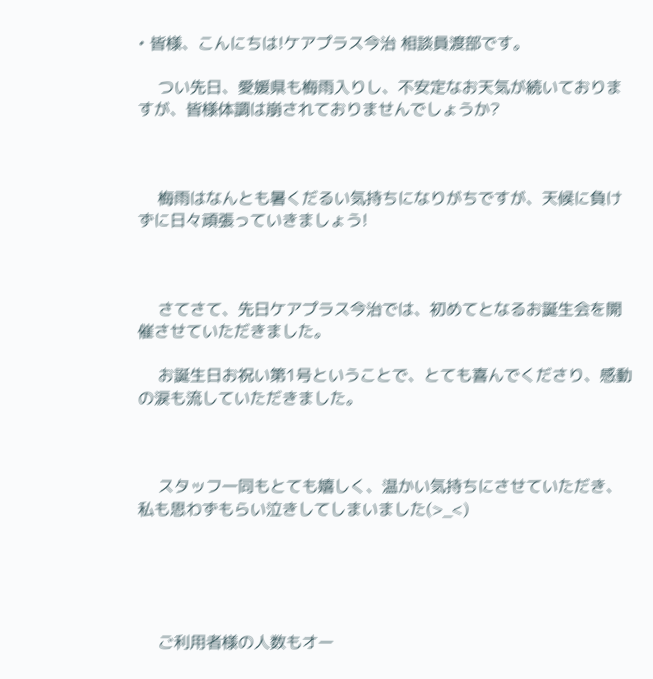• 皆様、こんにちは!ケアプラス今治 相談員渡部です。

    つい先日、愛媛県も梅雨入りし、不安定なお天気が続いておりますが、皆様体調は崩されておりませんでしょうか?



    梅雨はなんとも暑くだるい気持ちになりがちですが、天候に負けずに日々頑張っていきましょう!



    さてさて、先日ケアプラス今治では、初めてとなるお誕生会を開催させていただきました。

    お誕生日お祝い第1号ということで、とても喜んでくださり、感動の涙も流していただきました。



    スタッフ一同もとても嬉しく、温かい気持ちにさせていただき、私も思わずもらい泣きしてしまいました(>_<)





    ご利用者様の人数もオー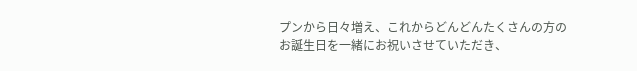プンから日々増え、これからどんどんたくさんの方のお誕生日を一緒にお祝いさせていただき、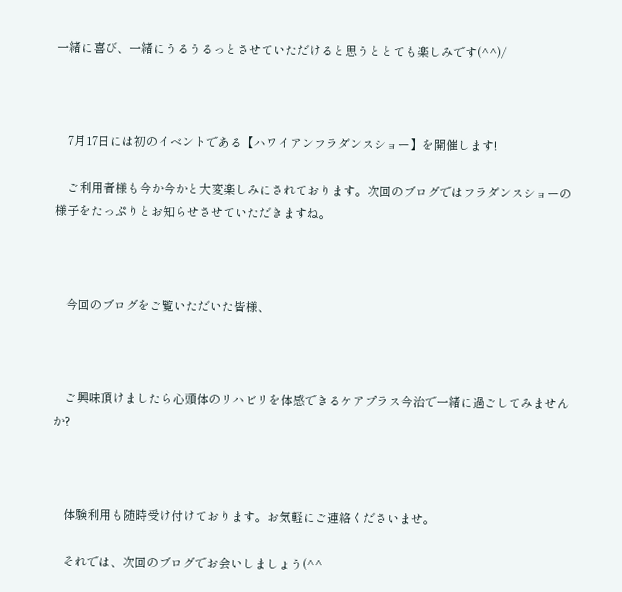一緒に喜び、一緒にうるうるっとさせていただけると思うととても楽しみです(^^)/



    7月17日には初のイベントである【ハワイアンフラダンスショー】を開催します!

    ご利用者様も今か今かと大変楽しみにされております。次回のブログではフラダンスショーの様子をたっぷりとお知らせさせていただきますね。



    今回のブログをご覧いただいた皆様、



    ご興味頂けましたら心頭体のリハビリを体感できるケアプラス今治で一緒に過ごしてみませんか?



    体験利用も随時受け付けております。お気軽にご連絡くださいませ。

    それでは、次回のブログでお会いしましょう(^^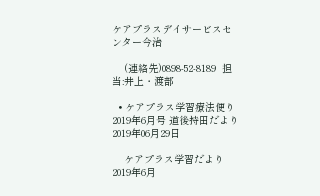ケアプラスデイサービスセンター今治

    (連絡先)0898-52-8189  担当:井上・渡部

  • ケアプラス学習療法便り 2019年6月号 道後持田だより 2019年06月29日

    ケアプラス学習だより 2019年6月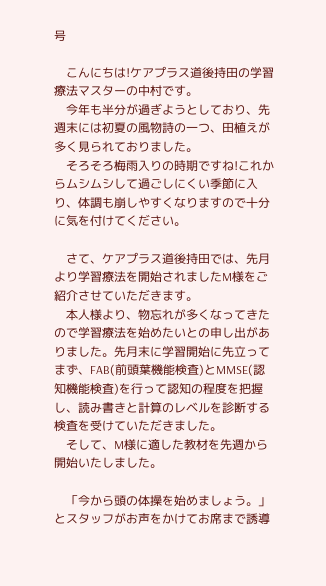号

    こんにちは!ケアプラス道後持田の学習療法マスターの中村です。
    今年も半分が過ぎようとしており、先週末には初夏の風物詩の一つ、田植えが多く見られておりました。
    そろそろ梅雨入りの時期ですね!これからムシムシして過ごしにくい季節に入り、体調も崩しやすくなりますので十分に気を付けてください。

    さて、ケアプラス道後持田では、先月より学習療法を開始されましたM様をご紹介させていただきます。
    本人様より、物忘れが多くなってきたので学習療法を始めたいとの申し出がありました。先月末に学習開始に先立ってまず、FAB(前頭葉機能検査)とMMSE(認知機能検査)を行って認知の程度を把握し、読み書きと計算のレベルを診断する検査を受けていただきました。
    そして、M様に適した教材を先週から開始いたしました。

    「今から頭の体操を始めましょう。」とスタッフがお声をかけてお席まで誘導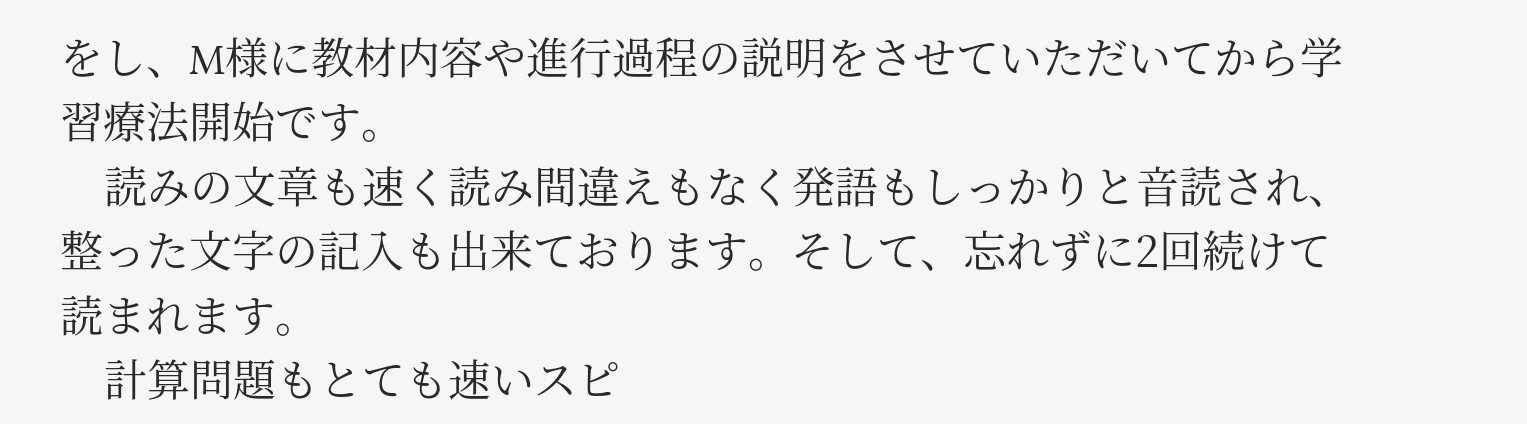をし、M様に教材内容や進行過程の説明をさせていただいてから学習療法開始です。
    読みの文章も速く読み間違えもなく発語もしっかりと音読され、整った文字の記入も出来ております。そして、忘れずに2回続けて読まれます。
    計算問題もとても速いスピ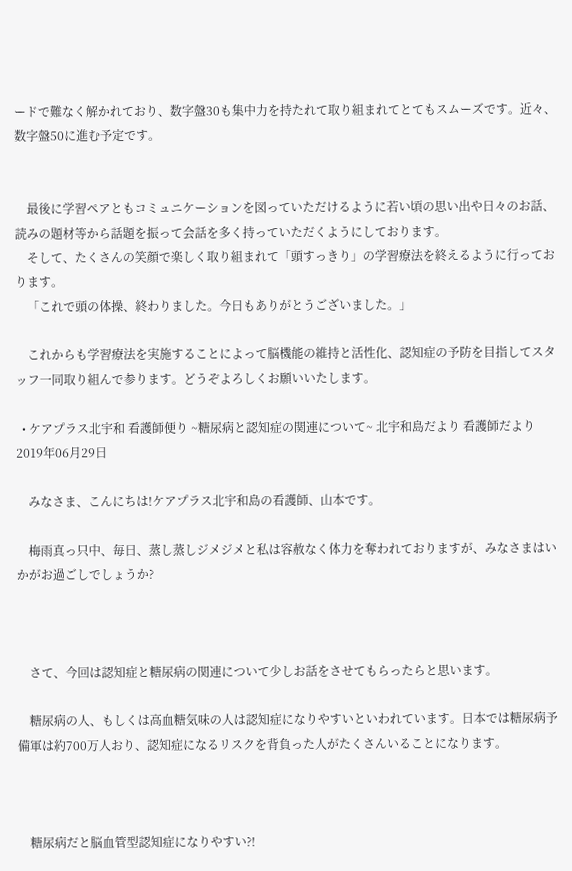ードで難なく解かれており、数字盤30も集中力を持たれて取り組まれてとてもスムーズです。近々、数字盤50に進む予定です。


    最後に学習ペアともコミュニケーションを図っていただけるように若い頃の思い出や日々のお話、読みの題材等から話題を振って会話を多く持っていただくようにしております。
    そして、たくさんの笑顔で楽しく取り組まれて「頭すっきり」の学習療法を終えるように行っております。
    「これで頭の体操、終わりました。今日もありがとうございました。」

    これからも学習療法を実施することによって脳機能の維持と活性化、認知症の予防を目指してスタッフ一同取り組んで参ります。どうぞよろしくお願いいたします。

  • ケアプラス北宇和 看護師便り ~糖尿病と認知症の関連について~ 北宇和島だより 看護師だより 2019年06月29日

    みなさま、こんにちは!ケアプラス北宇和島の看護師、山本です。

    梅雨真っ只中、毎日、蒸し蒸しジメジメと私は容赦なく体力を奪われておりますが、みなさまはいかがお過ごしでしょうか?



    さて、今回は認知症と糖尿病の関連について少しお話をさせてもらったらと思います。

    糖尿病の人、もしくは高血糖気味の人は認知症になりやすいといわれています。日本では糖尿病予備軍は約700万人おり、認知症になるリスクを背負った人がたくさんいることになります。



    糖尿病だと脳血管型認知症になりやすい?!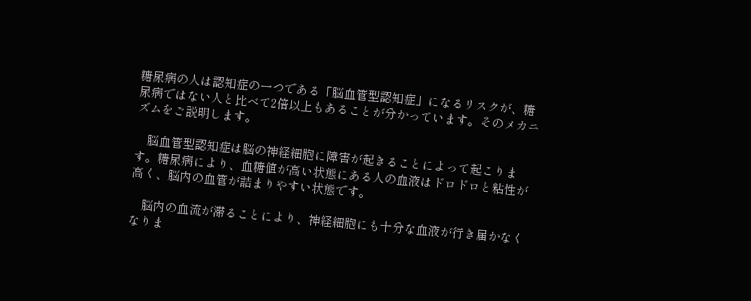糖尿病の人は認知症の一つである「脳血管型認知症」になるリスクが、糖尿病ではない人と比べて2倍以上もあることが分かっています。そのメカニズムをご説明します。

    脳血管型認知症は脳の神経細胞に障害が起きることによって起こります。糖尿病により、血糖値が高い状態にある人の血液はドロドロと粘性が高く、脳内の血管が詰まりやすい状態です。

    脳内の血流が滞ることにより、神経細胞にも十分な血液が行き届かなくなりま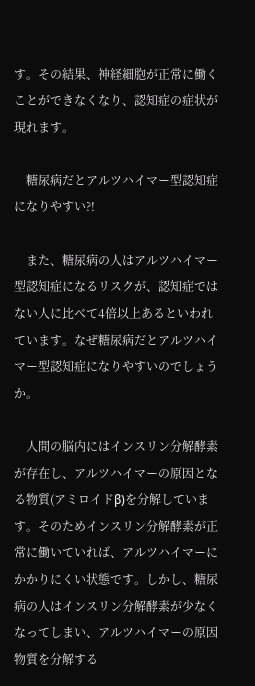す。その結果、神経細胞が正常に働くことができなくなり、認知症の症状が現れます。

    糖尿病だとアルツハイマー型認知症になりやすい?!

    また、糖尿病の人はアルツハイマー型認知症になるリスクが、認知症ではない人に比べて4倍以上あるといわれています。なぜ糖尿病だとアルツハイマー型認知症になりやすいのでしょうか。

    人間の脳内にはインスリン分解酵素が存在し、アルツハイマーの原因となる物質(アミロイドβ)を分解しています。そのためインスリン分解酵素が正常に働いていれば、アルツハイマーにかかりにくい状態です。しかし、糖尿病の人はインスリン分解酵素が少なくなってしまい、アルツハイマーの原因物質を分解する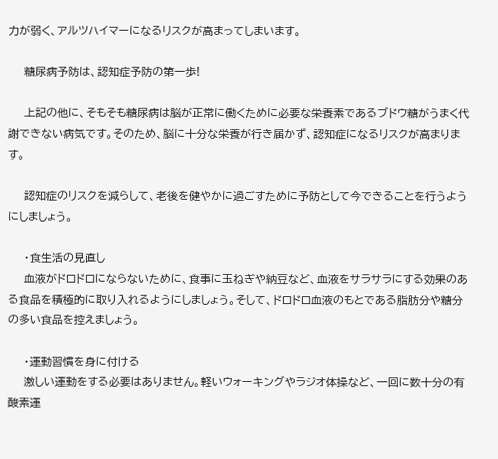力が弱く、アルツハイマーになるリスクが高まってしまいます。

    糖尿病予防は、認知症予防の第一歩!

    上記の他に、そもそも糖尿病は脳が正常に働くために必要な栄養素であるブドウ糖がうまく代謝できない病気です。そのため、脳に十分な栄養が行き届かず、認知症になるリスクが高まります。

    認知症のリスクを減らして、老後を健やかに過ごすために予防として今できることを行うようにしましょう。

    ・食生活の見直し
    血液がドロドロにならないために、食事に玉ねぎや納豆など、血液をサラサラにする効果のある食品を積極的に取り入れるようにしましょう。そして、ドロドロ血液のもとである脂肪分や糖分の多い食品を控えましょう。

    ・運動習慣を身に付ける
    激しい運動をする必要はありません。軽いウォーキングやラジオ体操など、一回に数十分の有酸素運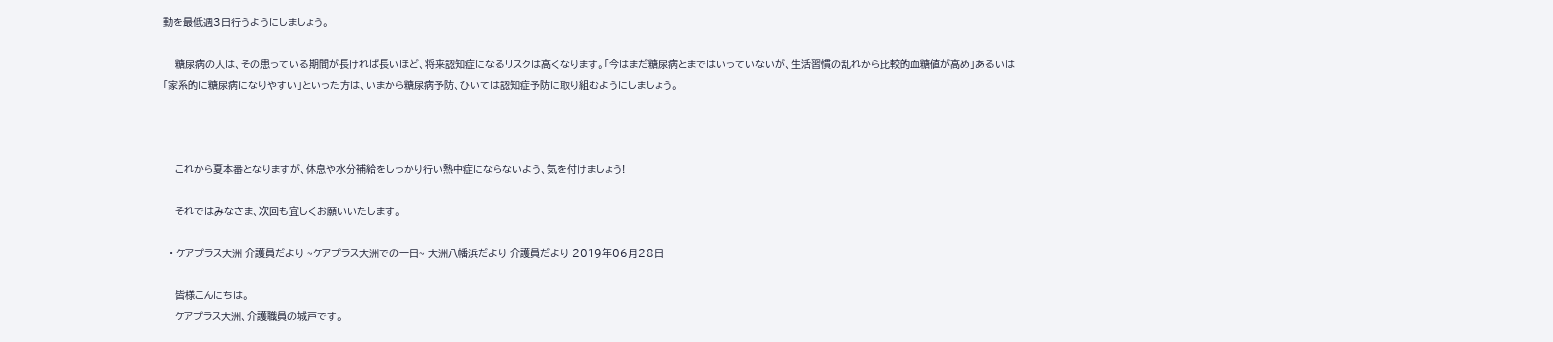動を最低週3日行うようにしましょう。

    糖尿病の人は、その患っている期間が長ければ長いほど、将来認知症になるリスクは高くなります。「今はまだ糖尿病とまではいっていないが、生活習慣の乱れから比較的血糖値が高め」あるいは「家系的に糖尿病になりやすい」といった方は、いまから糖尿病予防、ひいては認知症予防に取り組むようにしましょう。



    これから夏本番となりますが、休息や水分補給をしっかり行い熱中症にならないよう、気を付けましょう!

    それではみなさま、次回も宜しくお願いいたします。

  • ケアプラス大洲 介護員だより ~ケアプラス大洲での一日~ 大洲八幡浜だより 介護員だより 2019年06月28日

    皆様こんにちは。
    ケアプラス大洲、介護職員の城戸です。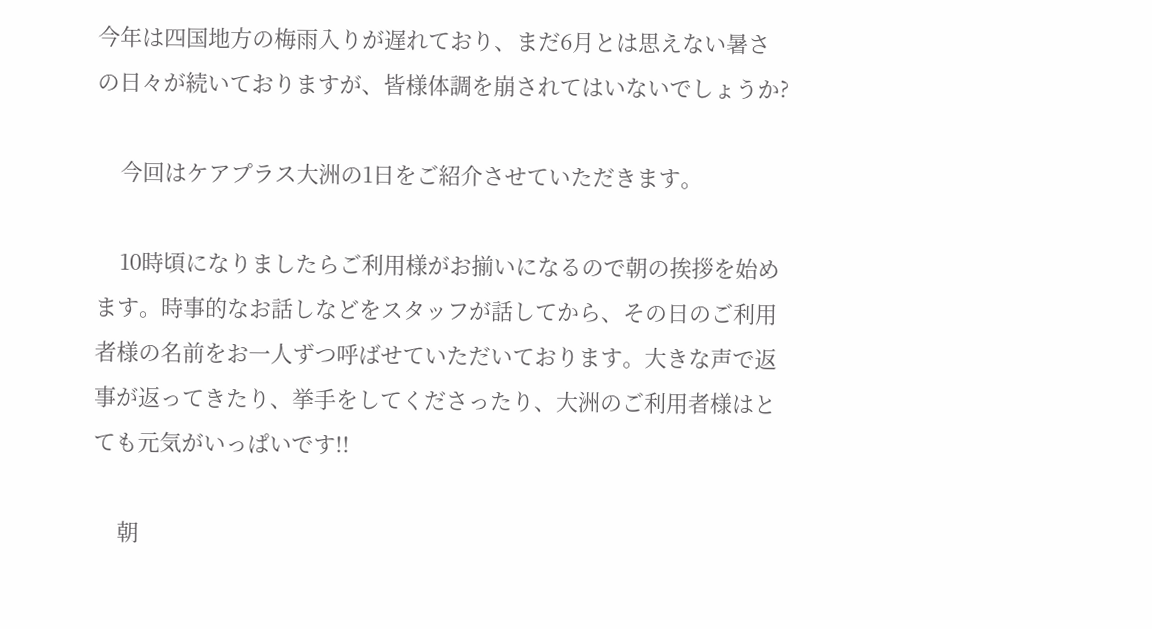今年は四国地方の梅雨入りが遅れており、まだ6月とは思えない暑さの日々が続いておりますが、皆様体調を崩されてはいないでしょうか?

    今回はケアプラス大洲の1日をご紹介させていただきます。

    10時頃になりましたらご利用様がお揃いになるので朝の挨拶を始めます。時事的なお話しなどをスタッフが話してから、その日のご利用者様の名前をお一人ずつ呼ばせていただいております。大きな声で返事が返ってきたり、挙手をしてくださったり、大洲のご利用者様はとても元気がいっぱいです!!

    朝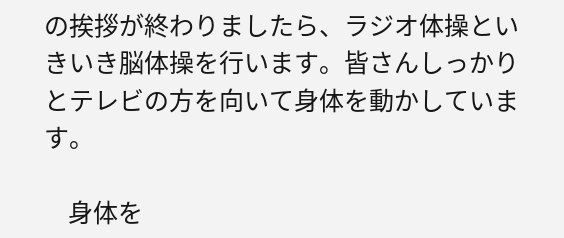の挨拶が終わりましたら、ラジオ体操といきいき脳体操を行います。皆さんしっかりとテレビの方を向いて身体を動かしています。

    身体を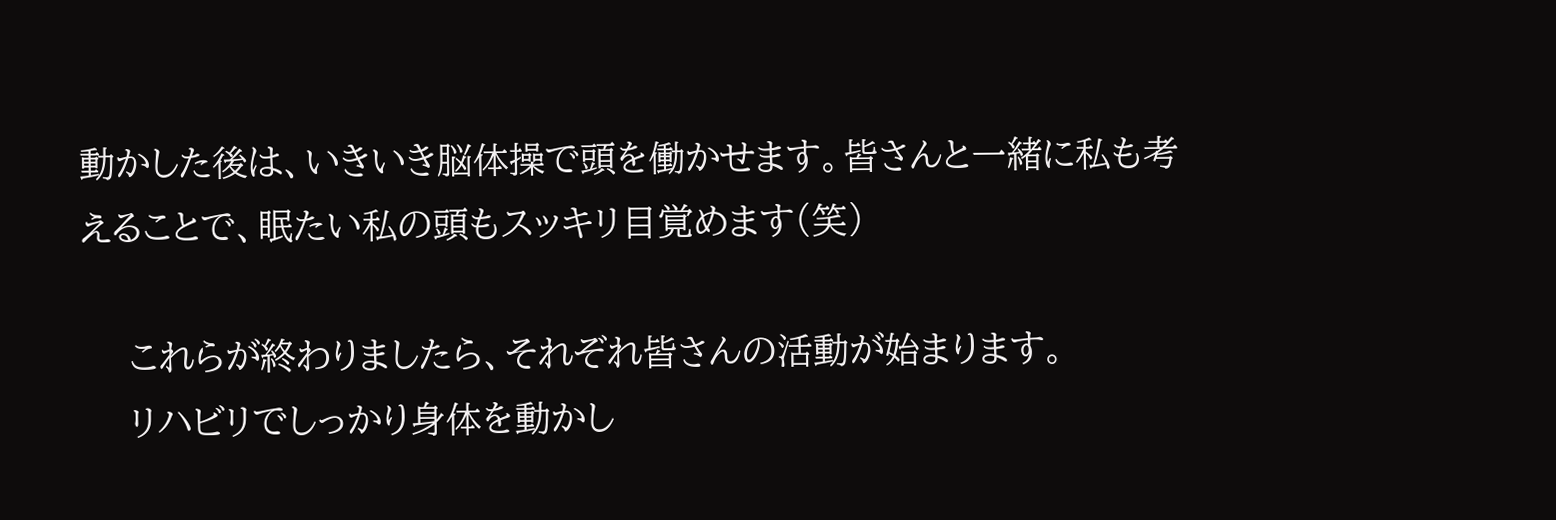動かした後は、いきいき脳体操で頭を働かせます。皆さんと一緒に私も考えることで、眠たい私の頭もスッキリ目覚めます(笑)

    これらが終わりましたら、それぞれ皆さんの活動が始まります。
    リハビリでしっかり身体を動かし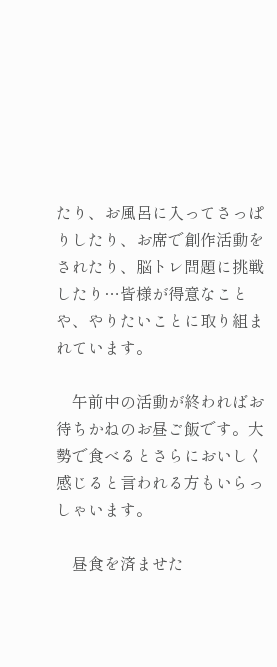たり、お風呂に入ってさっぱりしたり、お席で創作活動をされたり、脳トレ問題に挑戦したり…皆様が得意なことや、やりたいことに取り組まれています。

    午前中の活動が終わればお待ちかねのお昼ご飯です。大勢で食べるとさらにおいしく感じると言われる方もいらっしゃいます。

    昼食を済ませた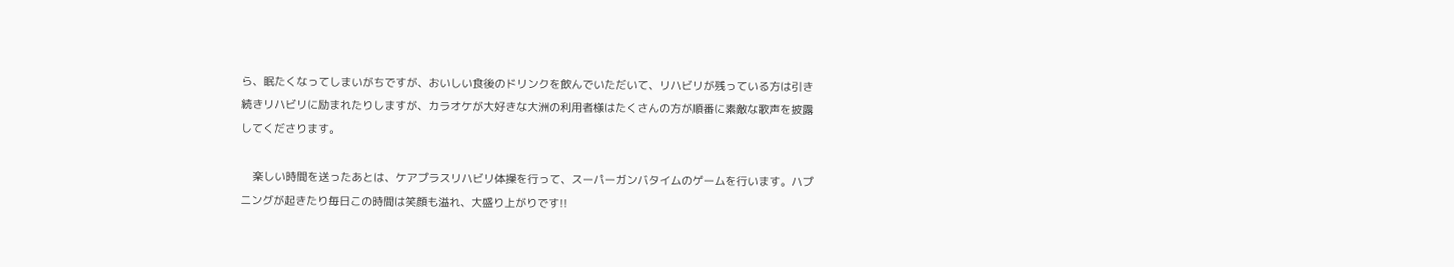ら、眠たくなってしまいがちですが、おいしい食後のドリンクを飲んでいただいて、リハビリが残っている方は引き続きリハビリに励まれたりしますが、カラオケが大好きな大洲の利用者様はたくさんの方が順番に素敵な歌声を披露してくださります。

    楽しい時間を送ったあとは、ケアプラスリハビリ体操を行って、スーパーガンバタイムのゲームを行います。ハプニングが起きたり毎日この時間は笑顔も溢れ、大盛り上がりです!!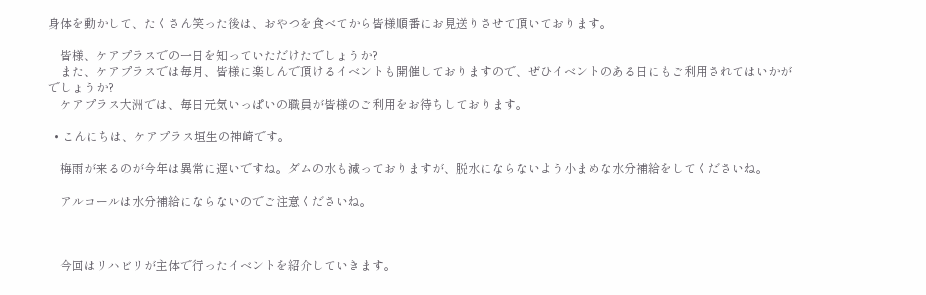身体を動かして、たくさん笑った後は、おやつを食べてから皆様順番にお見送りさせて頂いております。

    皆様、ケアプラスでの一日を知っていただけたでしょうか?
    また、ケアプラスでは毎月、皆様に楽しんで頂けるイベントも開催しておりますので、ぜひイベントのある日にもご利用されてはいかがでしょうか?
    ケアプラス大洲では、毎日元気いっぱいの職員が皆様のご利用をお待ちしております。

  • こんにちは、ケアプラス垣生の神崎です。

    梅雨が来るのが今年は異常に遅いですね。ダムの水も減っておりますが、脱水にならないよう小まめな水分補給をしてくださいね。

    アルコールは水分補給にならないのでご注意くださいね。



    今回はリハビリが主体で行ったイベントを紹介していきます。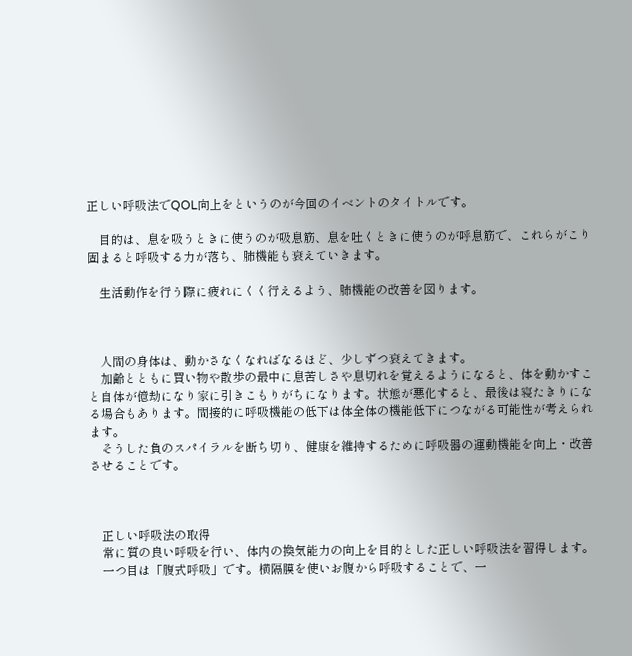正しい呼吸法でQOL向上をというのが今回のイベントのタイトルです。

    目的は、息を吸うときに使うのが吸息筋、息を吐くときに使うのが呼息筋で、これらがこり固まると呼吸する力が落ち、肺機能も衰えていきます。

    生活動作を行う際に疲れにくく行えるよう、肺機能の改善を図ります。



    人間の身体は、動かさなくなればなるほど、少しずつ衰えてきます。
    加齢とともに買い物や散歩の最中に息苦しさや息切れを覚えるようになると、体を動かすこと自体が億劫になり家に引きこもりがちになります。状態が悪化すると、最後は寝たきりになる場合もあります。間接的に呼吸機能の低下は体全体の機能低下につながる可能性が考えられます。
    そうした負のスパイラルを断ち切り、健康を維持するために呼吸器の運動機能を向上・改善させることです。



    正しい呼吸法の取得
    常に質の良い呼吸を行い、体内の換気能力の向上を目的とした正しい呼吸法を習得します。
    一つ目は「腹式呼吸」です。横隔膜を使いお腹から呼吸することで、一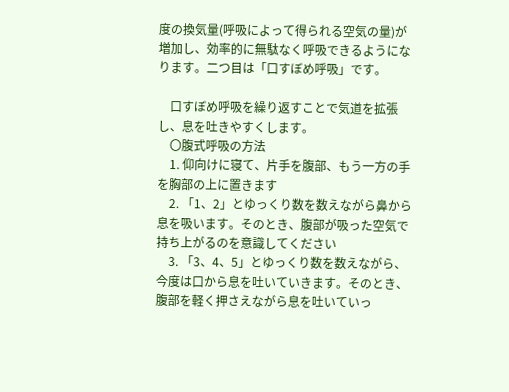度の換気量(呼吸によって得られる空気の量)が増加し、効率的に無駄なく呼吸できるようになります。二つ目は「口すぼめ呼吸」です。

    口すぼめ呼吸を繰り返すことで気道を拡張し、息を吐きやすくします。
    〇腹式呼吸の方法
    1. 仰向けに寝て、片手を腹部、もう一方の手を胸部の上に置きます
    2. 「1、2」とゆっくり数を数えながら鼻から息を吸います。そのとき、腹部が吸った空気で持ち上がるのを意識してください
    3. 「3、4、5」とゆっくり数を数えながら、今度は口から息を吐いていきます。そのとき、腹部を軽く押さえながら息を吐いていっ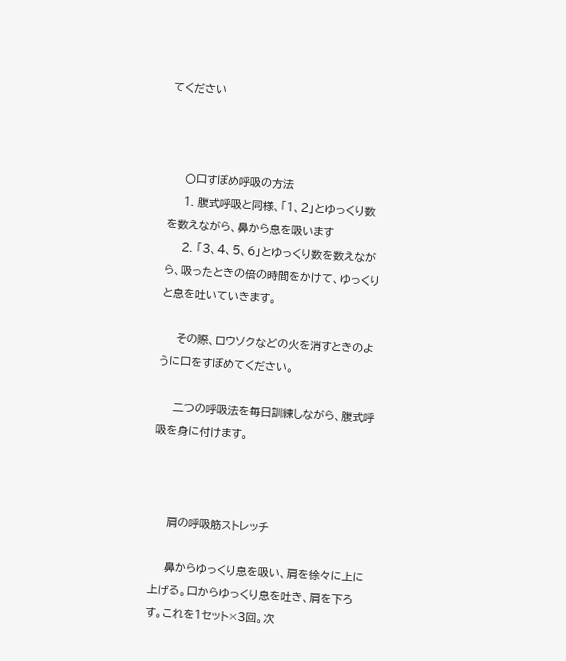てください



    〇口すぼめ呼吸の方法
    1. 腹式呼吸と同様、「1、2」とゆっくり数を数えながら、鼻から息を吸います
    2. 「3、4、5、6」とゆっくり数を数えながら、吸ったときの倍の時間をかけて、ゆっくりと息を吐いていきます。

    その際、ロウソクなどの火を消すときのように口をすぼめてください。

    二つの呼吸法を毎日訓練しながら、腹式呼吸を身に付けます。



    肩の呼吸筋ストレッチ

    鼻からゆっくり息を吸い、肩を徐々に上に上げる。口からゆっくり息を吐き、肩を下ろす。これを1セット×3回。次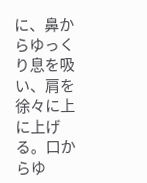に、鼻からゆっくり息を吸い、肩を徐々に上に上げる。口からゆ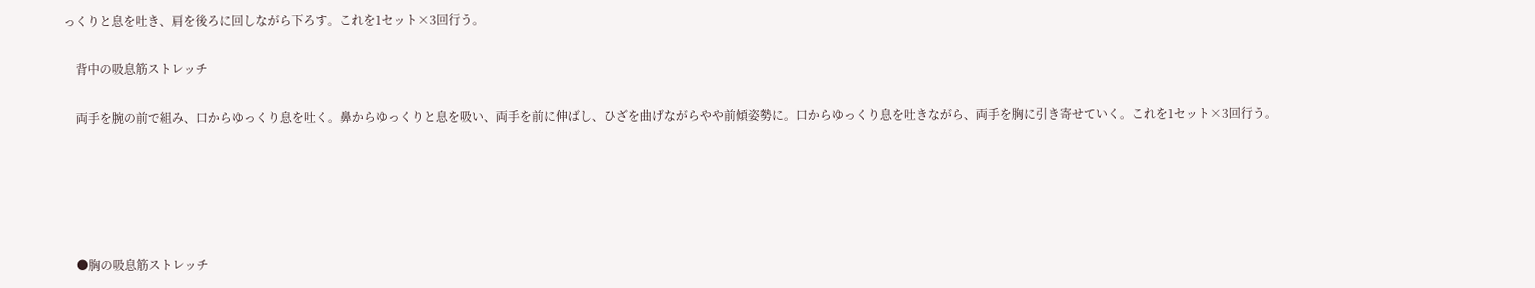っくりと息を吐き、肩を後ろに回しながら下ろす。これを1セット×3回行う。

    背中の吸息筋ストレッチ

    両手を腕の前で組み、口からゆっくり息を吐く。鼻からゆっくりと息を吸い、両手を前に伸ばし、ひざを曲げながらやや前傾姿勢に。口からゆっくり息を吐きながら、両手を胸に引き寄せていく。これを1セット×3回行う。





    ●胸の吸息筋ストレッチ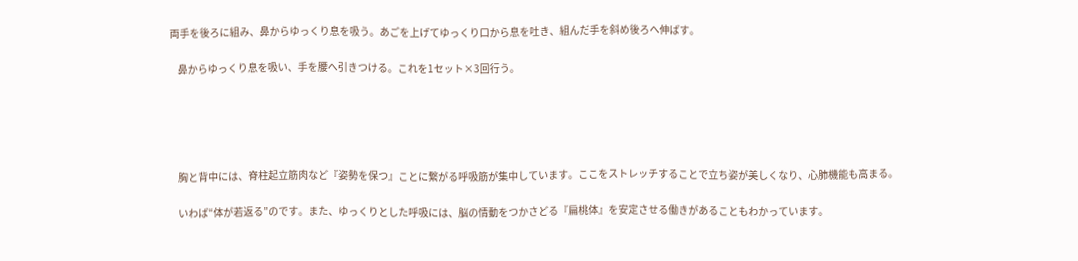両手を後ろに組み、鼻からゆっくり息を吸う。あごを上げてゆっくり口から息を吐き、組んだ手を斜め後ろへ伸ばす。

    鼻からゆっくり息を吸い、手を腰へ引きつける。これを1セット×3回行う。





    胸と背中には、脊柱起立筋肉など『姿勢を保つ』ことに繋がる呼吸筋が集中しています。ここをストレッチすることで立ち姿が美しくなり、心肺機能も高まる。

    いわば“体が若返る”のです。また、ゆっくりとした呼吸には、脳の情動をつかさどる『扁桃体』を安定させる働きがあることもわかっています。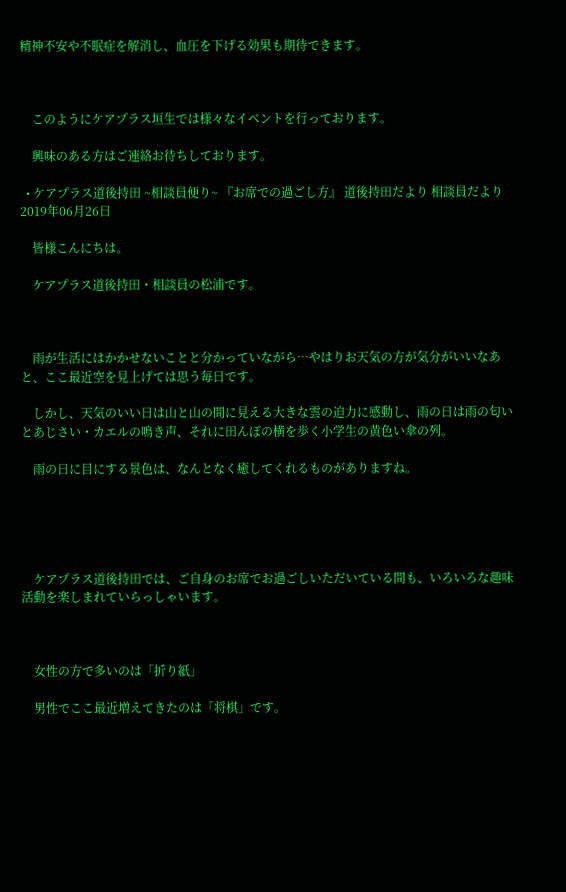精神不安や不眠症を解消し、血圧を下げる効果も期待できます。



    このようにケアプラス垣生では様々なイベントを行っております。

    興味のある方はご連絡お待ちしております。

  • ケアプラス道後持田 ~相談員便り~ 『お席での過ごし方』 道後持田だより 相談員だより 2019年06月26日

    皆様こんにちは。

    ケアプラス道後持田・相談員の松浦です。



    雨が生活にはかかせないことと分かっていながら…やはりお天気の方が気分がいいなあと、ここ最近空を見上げては思う毎日です。

    しかし、天気のいい日は山と山の間に見える大きな雲の迫力に感動し、雨の日は雨の匂いとあじさい・カエルの鳴き声、それに田んぼの横を歩く小学生の黄色い傘の列。

    雨の日に目にする景色は、なんとなく癒してくれるものがありますね。





    ケアプラス道後持田では、ご自身のお席でお過ごしいただいている間も、いろいろな趣味活動を楽しまれていらっしゃいます。



    女性の方で多いのは「折り紙」

    男性でここ最近増えてきたのは「将棋」です。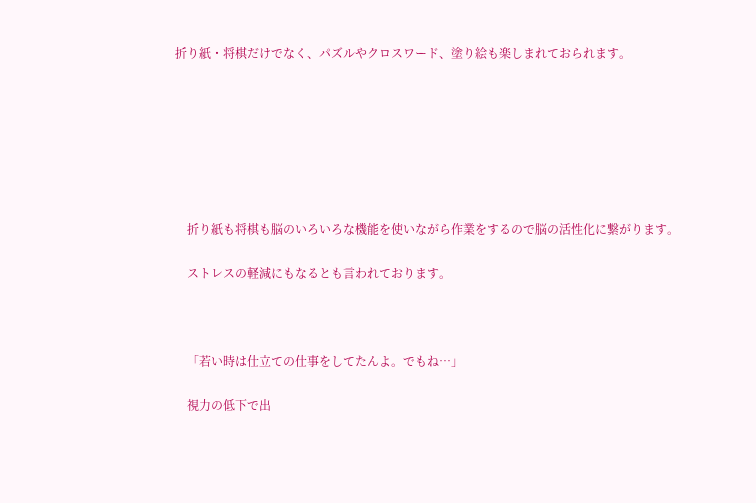折り紙・将棋だけでなく、パズルやクロスワード、塗り絵も楽しまれておられます。







    折り紙も将棋も脳のいろいろな機能を使いながら作業をするので脳の活性化に繋がります。

    ストレスの軽減にもなるとも言われております。



    「若い時は仕立ての仕事をしてたんよ。でもね…」

    視力の低下で出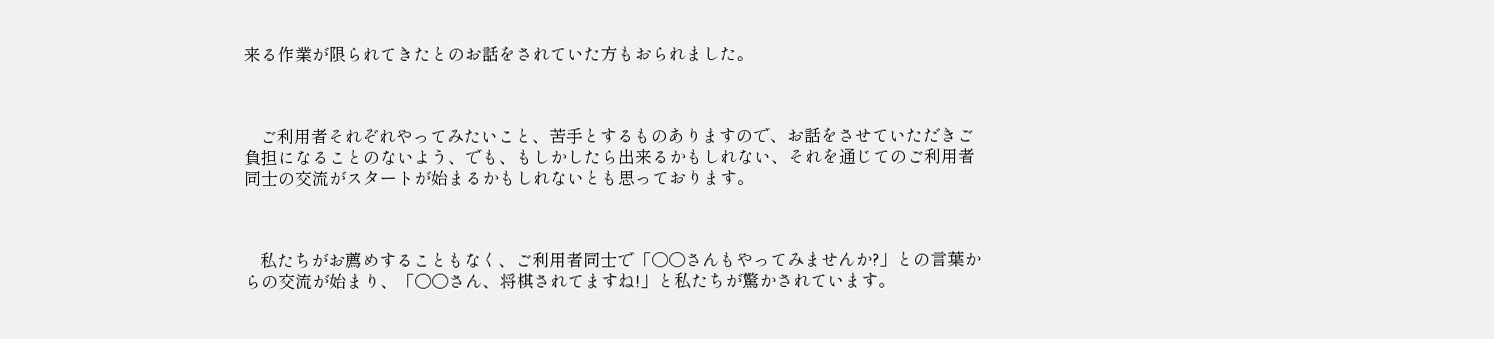来る作業が限られてきたとのお話をされていた方もおられました。



    ご利用者それぞれやってみたいこと、苦手とするものありますので、お話をさせていただきご負担になることのないよう、でも、もしかしたら出来るかもしれない、それを通じてのご利用者同士の交流がスタートが始まるかもしれないとも思っております。



    私たちがお薦めすることもなく、ご利用者同士で「〇〇さんもやってみませんか?」との言葉からの交流が始まり、「〇〇さん、将棋されてますね!」と私たちが驚かされています。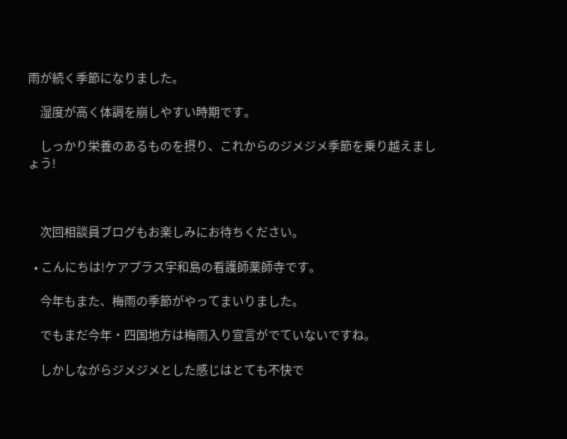雨が続く季節になりました。

    湿度が高く体調を崩しやすい時期です。

    しっかり栄養のあるものを摂り、これからのジメジメ季節を乗り越えましょう!



    次回相談員ブログもお楽しみにお待ちください。

  • こんにちは!ケアプラス宇和島の看護師薬師寺です。

    今年もまた、梅雨の季節がやってまいりました。

    でもまだ今年・四国地方は梅雨入り宣言がでていないですね。

    しかしながらジメジメとした感じはとても不快で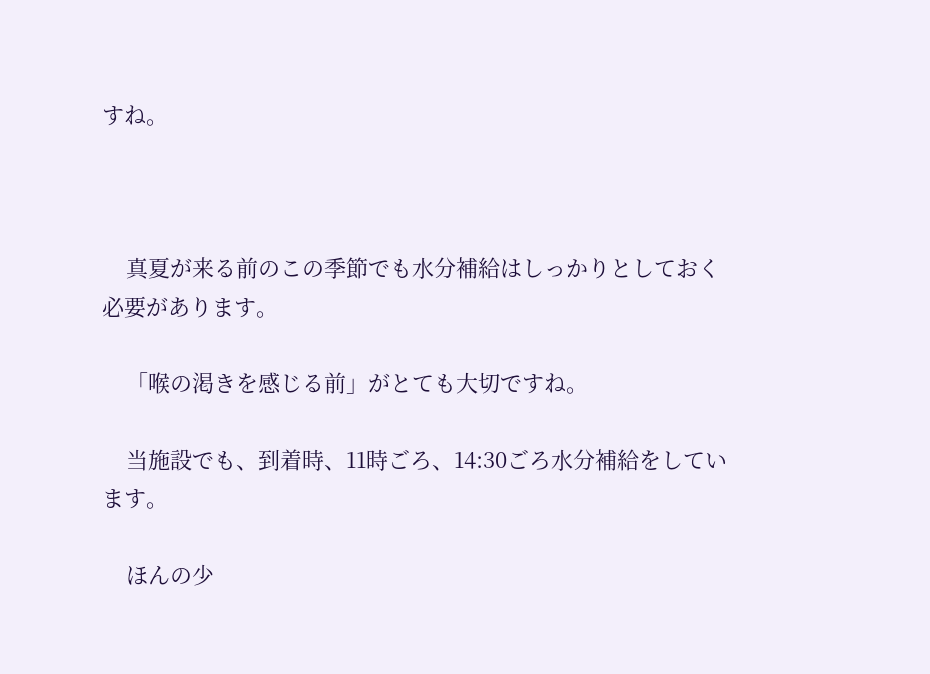すね。



    真夏が来る前のこの季節でも水分補給はしっかりとしておく必要があります。

    「喉の渇きを感じる前」がとても大切ですね。

    当施設でも、到着時、11時ごろ、14:30ごろ水分補給をしています。

    ほんの少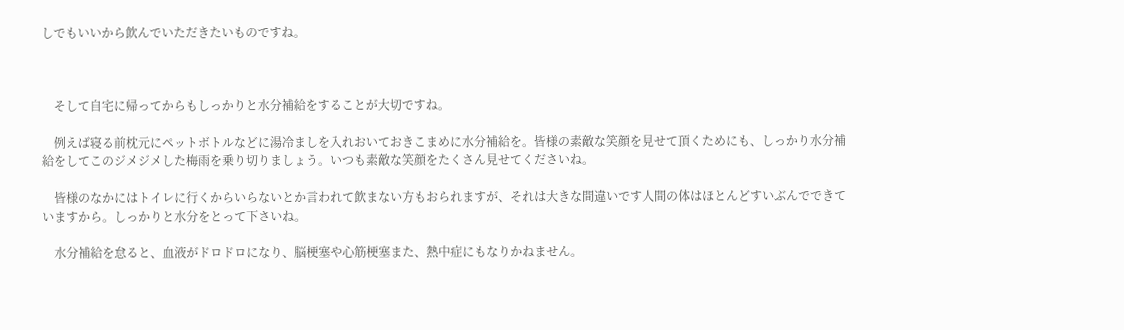しでもいいから飲んでいただきたいものですね。



    そして自宅に帰ってからもしっかりと水分補給をすることが大切ですね。

    例えば寝る前枕元にペットボトルなどに湯冷ましを入れおいておきこまめに水分補給を。皆様の素敵な笑顔を見せて頂くためにも、しっかり水分補給をしてこのジメジメした梅雨を乗り切りましょう。いつも素敵な笑顔をたくさん見せてくださいね。

    皆様のなかにはトイレに行くからいらないとか言われて飲まない方もおられますが、それは大きな間違いです人間の体はほとんどすいぶんでできていますから。しっかりと水分をとって下さいね。

    水分補給を怠ると、血液がドロドロになり、脳梗塞や心筋梗塞また、熱中症にもなりかねません。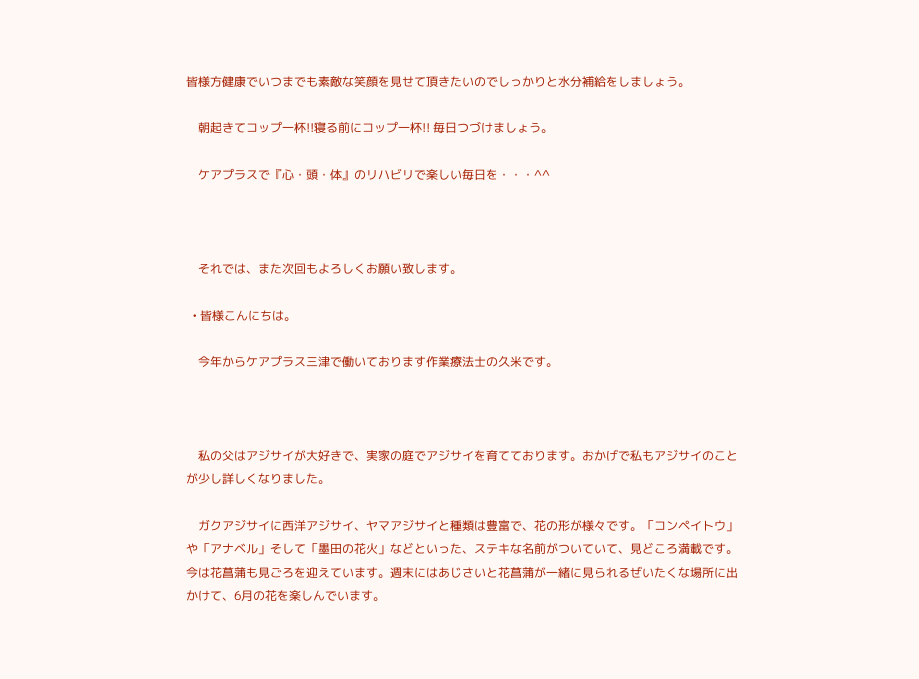皆様方健康でいつまでも素敵な笑顔を見せて頂きたいのでしっかりと水分補給をしましょう。

    朝起きてコップ一杯!!寝る前にコップ一杯!! 毎日つづけましょう。

    ケアプラスで『心・頭・体』のリハビリで楽しい毎日を・・・^^



    それでは、また次回もよろしくお願い致します。

  • 皆様こんにちは。

    今年からケアプラス三津で働いております作業療法士の久米です。



    私の父はアジサイが大好きで、実家の庭でアジサイを育てております。おかげで私もアジサイのことが少し詳しくなりました。

    ガクアジサイに西洋アジサイ、ヤマアジサイと種類は豊富で、花の形が様々です。「コンペイトウ」や「アナベル」そして「墨田の花火」などといった、ステキな名前がついていて、見どころ満載です。今は花菖蒲も見ごろを迎えています。週末にはあじさいと花菖蒲が一緒に見られるぜいたくな場所に出かけて、6月の花を楽しんでいます。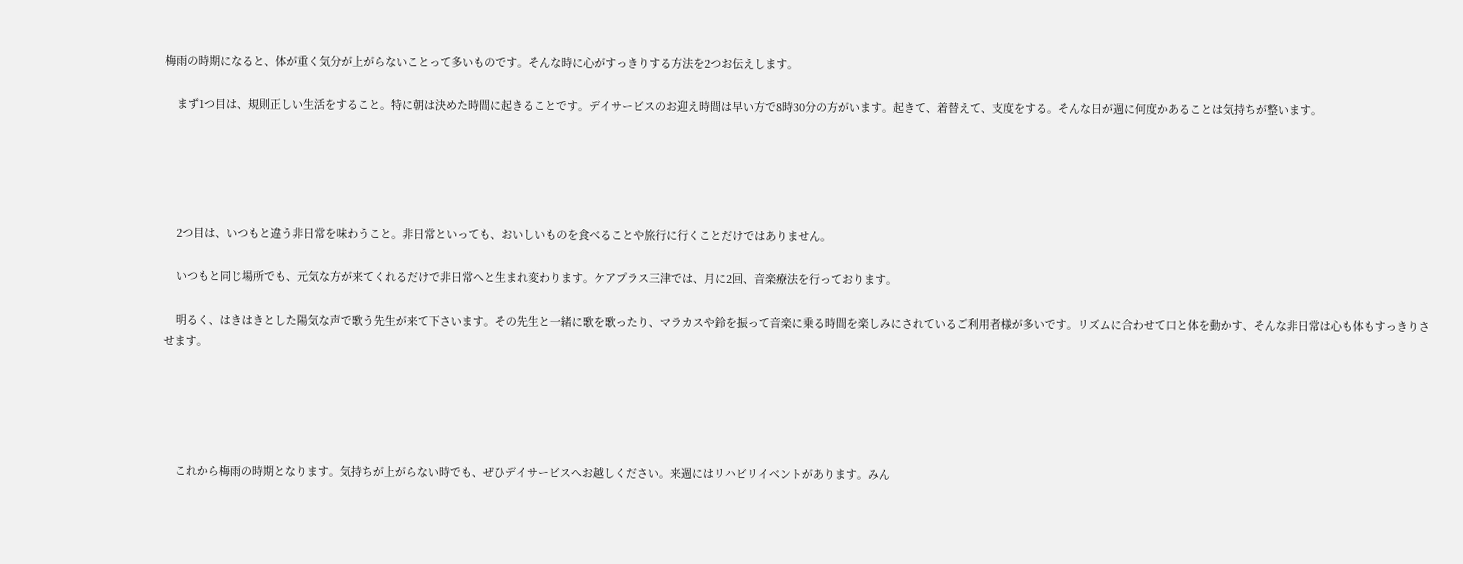梅雨の時期になると、体が重く気分が上がらないことって多いものです。そんな時に心がすっきりする方法を2つお伝えします。

    まず1つ目は、規則正しい生活をすること。特に朝は決めた時間に起きることです。デイサービスのお迎え時間は早い方で8時30分の方がいます。起きて、着替えて、支度をする。そんな日が週に何度かあることは気持ちが整います。





    2つ目は、いつもと違う非日常を味わうこと。非日常といっても、おいしいものを食べることや旅行に行くことだけではありません。

    いつもと同じ場所でも、元気な方が来てくれるだけで非日常へと生まれ変わります。ケアプラス三津では、月に2回、音楽療法を行っております。

    明るく、はきはきとした陽気な声で歌う先生が来て下さいます。その先生と一緒に歌を歌ったり、マラカスや鈴を振って音楽に乗る時間を楽しみにされているご利用者様が多いです。リズムに合わせて口と体を動かす、そんな非日常は心も体もすっきりさせます。





    これから梅雨の時期となります。気持ちが上がらない時でも、ぜひデイサービスへお越しください。来週にはリハビリイベントがあります。みん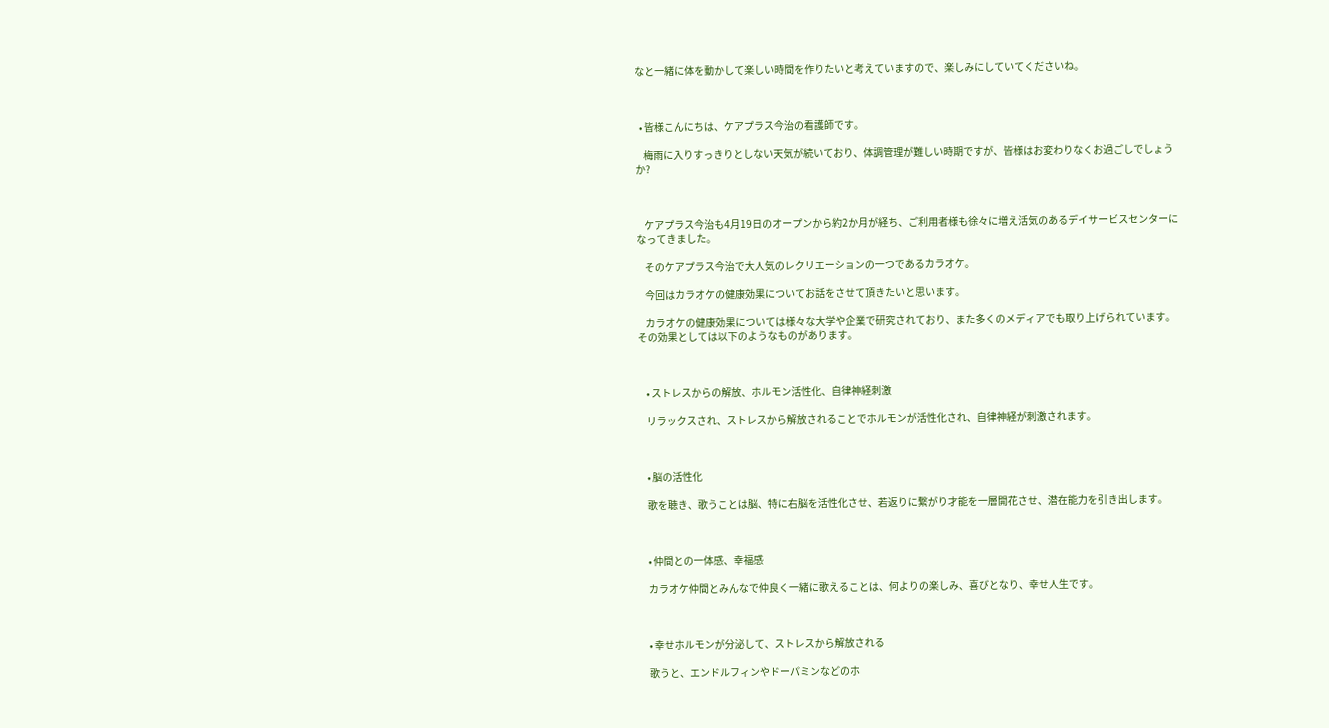なと一緒に体を動かして楽しい時間を作りたいと考えていますので、楽しみにしていてくださいね。



  • 皆様こんにちは、ケアプラス今治の看護師です。

    梅雨に入りすっきりとしない天気が続いており、体調管理が難しい時期ですが、皆様はお変わりなくお過ごしでしょうか?



    ケアプラス今治も4月19日のオープンから約2か月が経ち、ご利用者様も徐々に増え活気のあるデイサービスセンターになってきました。

    そのケアプラス今治で大人気のレクリエーションの一つであるカラオケ。

    今回はカラオケの健康効果についてお話をさせて頂きたいと思います。

    カラオケの健康効果については様々な大学や企業で研究されており、また多くのメディアでも取り上げられています。その効果としては以下のようなものがあります。



    • ストレスからの解放、ホルモン活性化、自律神経刺激

    リラックスされ、ストレスから解放されることでホルモンが活性化され、自律神経が刺激されます。



    • 脳の活性化

    歌を聴き、歌うことは脳、特に右脳を活性化させ、若返りに繋がり才能を一層開花させ、潜在能力を引き出します。



    • 仲間との一体感、幸福感

    カラオケ仲間とみんなで仲良く一緒に歌えることは、何よりの楽しみ、喜びとなり、幸せ人生です。



    • 幸せホルモンが分泌して、ストレスから解放される

    歌うと、エンドルフィンやドーパミンなどのホ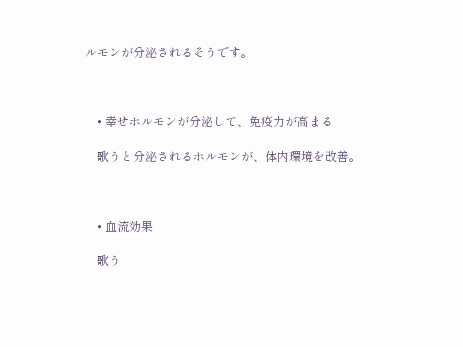ルモンが分泌されるそうです。



    • 幸せホルモンが分泌して、免疫力が高まる

    歌うと分泌されるホルモンが、体内環境を改善。



    • 血流効果

    歌う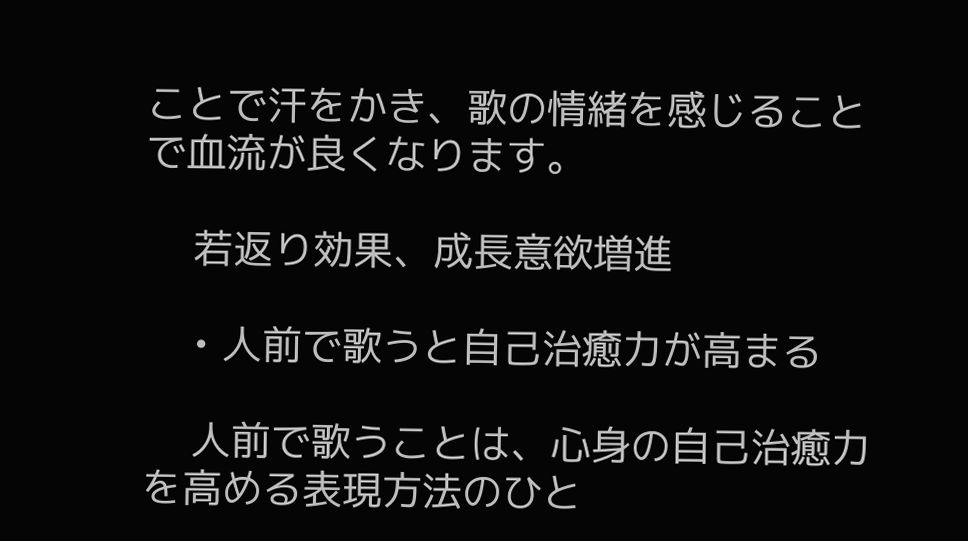ことで汗をかき、歌の情緒を感じることで血流が良くなります。

    若返り効果、成長意欲増進

    • 人前で歌うと自己治癒力が高まる

    人前で歌うことは、心身の自己治癒力を高める表現方法のひと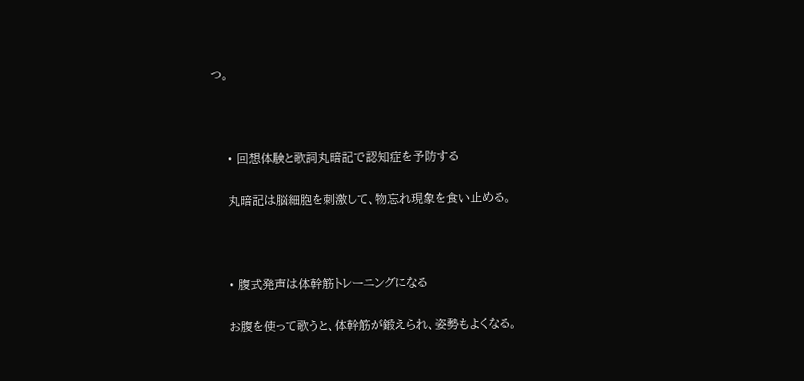つ。



    • 回想体験と歌詞丸暗記で認知症を予防する

    丸暗記は脳細胞を刺激して、物忘れ現象を食い止める。



    • 腹式発声は体幹筋トレーニングになる

    お腹を使って歌うと、体幹筋が鍛えられ、姿勢もよくなる。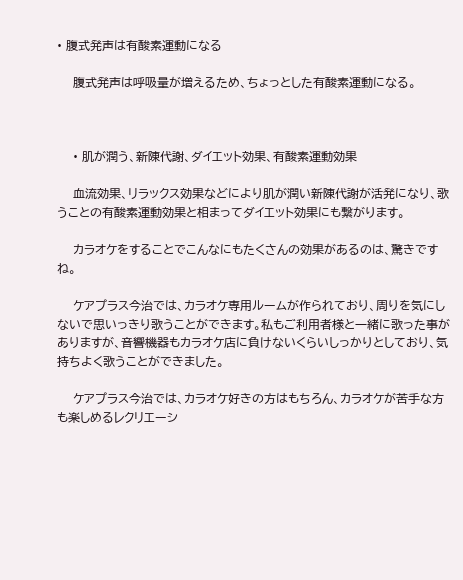• 腹式発声は有酸素運動になる

    腹式発声は呼吸量が増えるため、ちょっとした有酸素運動になる。



    • 肌が潤う、新陳代謝、ダイエット効果、有酸素運動効果

    血流効果、リラックス効果などにより肌が潤い新陳代謝が活発になり、歌うことの有酸素運動効果と相まってダイエット効果にも繋がります。

    カラオケをすることでこんなにもたくさんの効果があるのは、驚きですね。

    ケアプラス今治では、カラオケ専用ルームが作られており、周りを気にしないで思いっきり歌うことができます。私もご利用者様と一緒に歌った事がありますが、音響機器もカラオケ店に負けないくらいしっかりとしており、気持ちよく歌うことができました。

    ケアプラス今治では、カラオケ好きの方はもちろん、カラオケが苦手な方も楽しめるレクリエーシ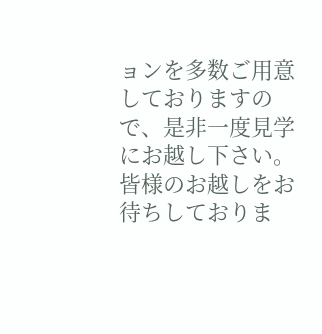ョンを多数ご用意しておりますので、是非一度見学にお越し下さい。皆様のお越しをお待ちしておりま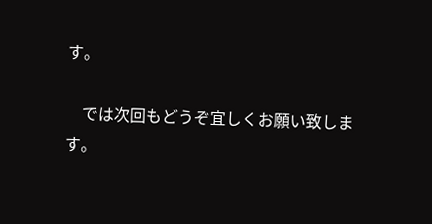す。

    では次回もどうぞ宜しくお願い致します。